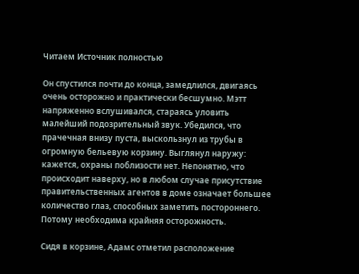Читаем Источник полностью

Он спустился почти до конца, замедлился, двигаясь очень осторожно и практически бесшумно. Мэтт напряженно вслушивался, стараясь уловить малейший подозрительный звук. Убедился, что прачечная внизу пуста, выскользнул из трубы в огромную бельевую корзину. Выглянул наружу: кажется, охраны поблизости нет. Непонятно, что происходит наверху, но в любом случае присутствие правительственных агентов в доме означает большее количество глаз, способных заметить постороннего. Потому необходима крайняя осторожность.

Сидя в корзине, Адамс отметил расположение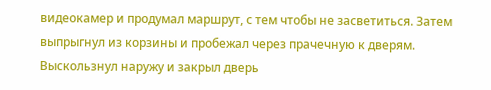видеокамер и продумал маршрут, с тем чтобы не засветиться. Затем выпрыгнул из корзины и пробежал через прачечную к дверям. Выскользнул наружу и закрыл дверь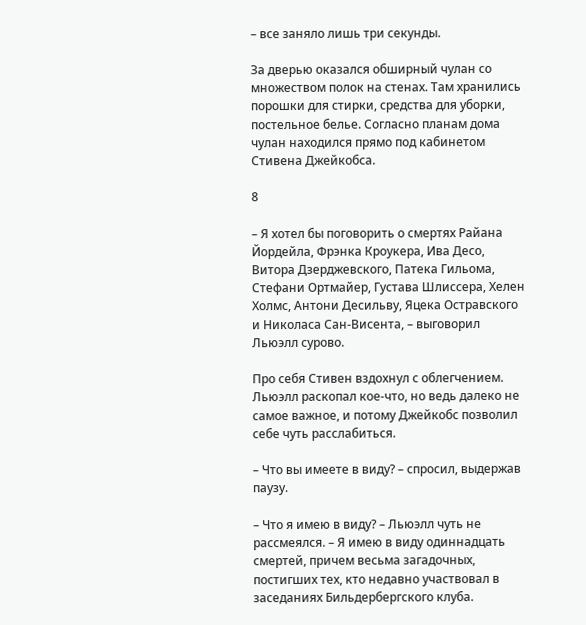– все заняло лишь три секунды.

За дверью оказался обширный чулан со множеством полок на стенах. Там хранились порошки для стирки, средства для уборки, постельное белье. Согласно планам дома чулан находился прямо под кабинетом Стивена Джейкобса.

8

– Я хотел бы поговорить о смертях Райана Йордейла, Фрэнка Кроукера, Ива Десо, Витора Дзерджевского, Патека Гильома, Стефани Ортмайер, Густава Шлиссера, Хелен Холмс, Антони Десильву, Яцека Остравского и Николаса Сан-Висента, – выговорил Льюэлл сурово.

Про себя Стивен вздохнул с облегчением. Льюэлл раскопал кое-что, но ведь далеко не самое важное, и потому Джейкобс позволил себе чуть расслабиться.

– Что вы имеете в виду? – спросил, выдержав паузу.

– Что я имею в виду? – Льюэлл чуть не рассмеялся. – Я имею в виду одиннадцать смертей, причем весьма загадочных, постигших тех, кто недавно участвовал в заседаниях Бильдербергского клуба.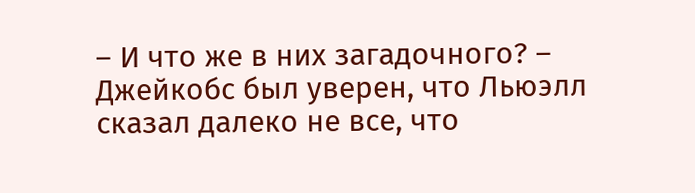– И что же в них загадочного? – Джейкобс был уверен, что Льюэлл сказал далеко не все, что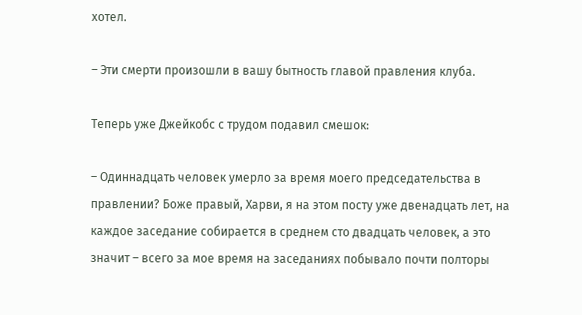хотел.

– Эти смерти произошли в вашу бытность главой правления клуба.

Теперь уже Джейкобс с трудом подавил смешок:

– Одиннадцать человек умерло за время моего председательства в правлении? Боже правый, Харви, я на этом посту уже двенадцать лет, на каждое заседание собирается в среднем сто двадцать человек, а это значит – всего за мое время на заседаниях побывало почти полторы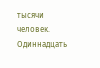тысячи человек. Одиннадцать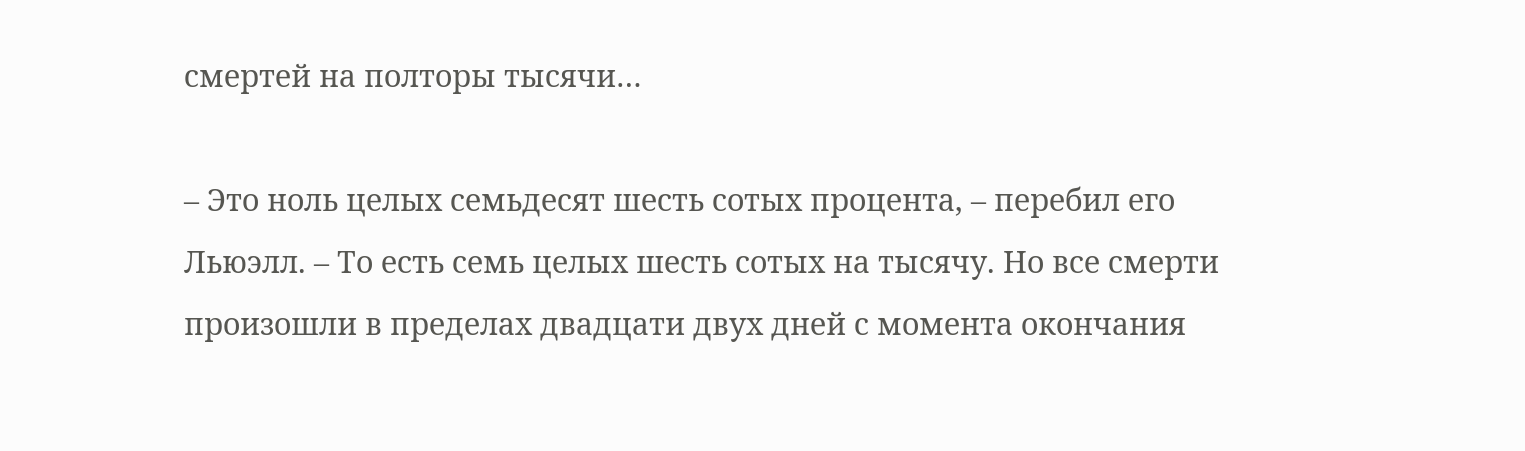смертей на полторы тысячи…

– Это ноль целых семьдесят шесть сотых процента, – перебил его Льюэлл. – То есть семь целых шесть сотых на тысячу. Но все смерти произошли в пределах двадцати двух дней с момента окончания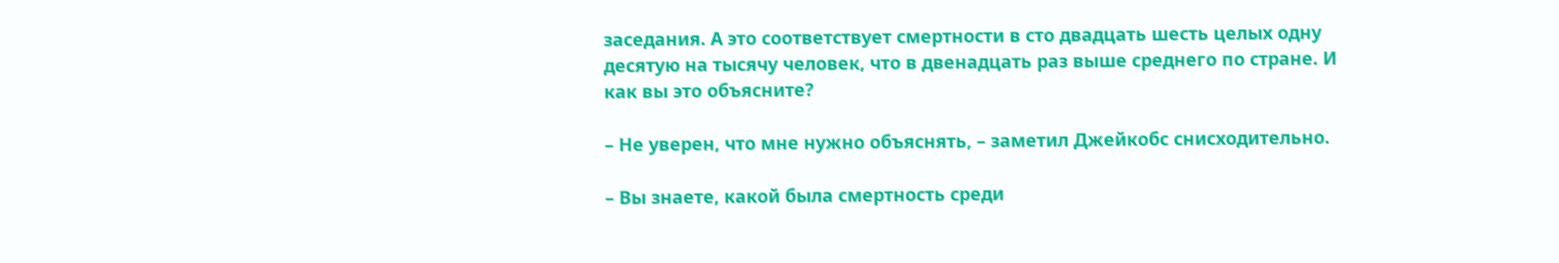заседания. А это соответствует смертности в сто двадцать шесть целых одну десятую на тысячу человек, что в двенадцать раз выше среднего по стране. И как вы это объясните?

– Не уверен, что мне нужно объяснять, – заметил Джейкобс снисходительно.

– Вы знаете, какой была смертность среди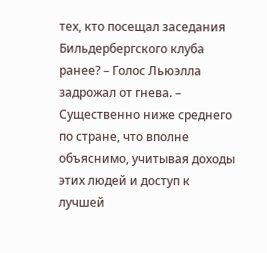тех, кто посещал заседания Бильдербергского клуба ранее? – Голос Льюэлла задрожал от гнева. – Существенно ниже среднего по стране, что вполне объяснимо, учитывая доходы этих людей и доступ к лучшей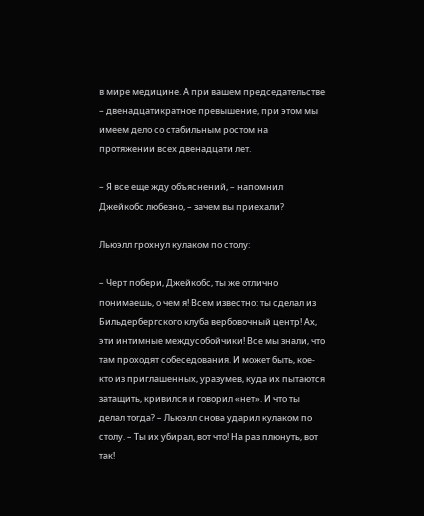в мире медицине. А при вашем председательстве – двенадцатикратное превышение, при этом мы имеем дело со стабильным ростом на протяжении всех двенадцати лет.

– Я все еще жду объяснений, – напомнил Джейкобс любезно, – зачем вы приехали?

Льюэлл грохнул кулаком по столу:

– Черт побери, Джейкобс, ты же отлично понимаешь, о чем я! Всем известно: ты сделал из Бильдербергского клуба вербовочный центр! Ах, эти интимные междусобойчики! Все мы знали, что там проходят собеседования. И может быть, кое-кто из приглашенных, уразумев, куда их пытаются затащить, кривился и говорил «нет». И что ты делал тогда? – Льюэлл снова ударил кулаком по столу. – Ты их убирал, вот что! На раз плюнуть, вот так!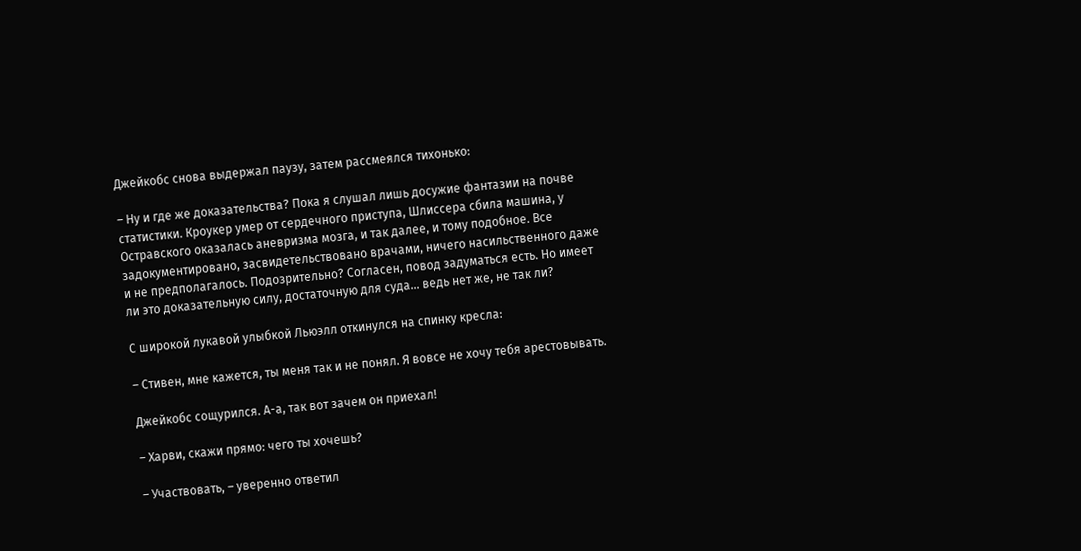Джейкобс снова выдержал паузу, затем рассмеялся тихонько:

– Ну и где же доказательства? Пока я слушал лишь досужие фантазии на почве статистики. Кроукер умер от сердечного приступа, Шлиссера сбила машина, у Остравского оказалась аневризма мозга, и так далее, и тому подобное. Все задокументировано, засвидетельствовано врачами, ничего насильственного даже и не предполагалось. Подозрительно? Согласен, повод задуматься есть. Но имеет ли это доказательную силу, достаточную для суда… ведь нет же, не так ли?

С широкой лукавой улыбкой Льюэлл откинулся на спинку кресла:

– Стивен, мне кажется, ты меня так и не понял. Я вовсе не хочу тебя арестовывать.

Джейкобс сощурился. А-а, так вот зачем он приехал!

– Харви, скажи прямо: чего ты хочешь?

– Участвовать, – уверенно ответил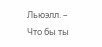Льюэлл. – Что бы ты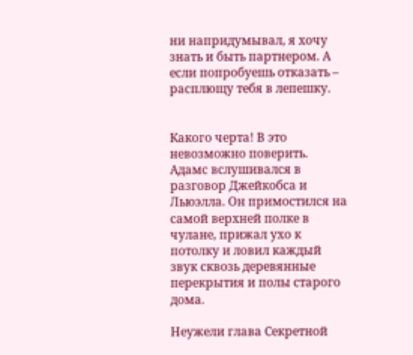ни напридумывал, я хочу знать и быть партнером. А если попробуешь отказать – расплющу тебя в лепешку.


Какого черта! В это невозможно поверить. Адамс вслушивался в разговор Джейкобса и Льюэлла. Он примостился на самой верхней полке в чулане, прижал ухо к потолку и ловил каждый звук сквозь деревянные перекрытия и полы старого дома.

Неужели глава Секретной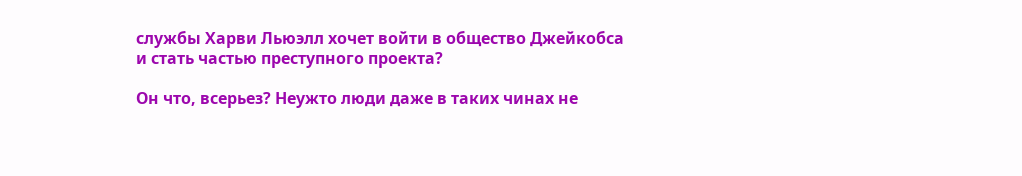службы Харви Льюэлл хочет войти в общество Джейкобса и стать частью преступного проекта?

Он что, всерьез? Неужто люди даже в таких чинах не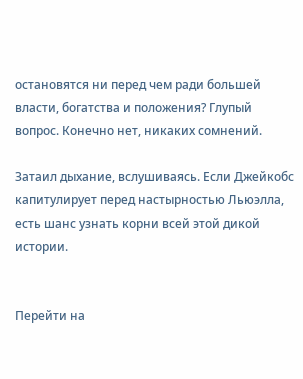остановятся ни перед чем ради большей власти, богатства и положения? Глупый вопрос. Конечно нет, никаких сомнений.

Затаил дыхание, вслушиваясь. Если Джейкобс капитулирует перед настырностью Льюэлла, есть шанс узнать корни всей этой дикой истории.


Перейти на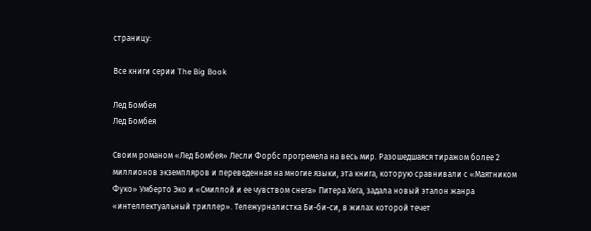страницу:

Все книги серии The Big Book

Лед Бомбея
Лед Бомбея

Своим романом «Лед Бомбея» Лесли Форбс прогремела на весь мир. Разошедшаяся тиражом более 2 миллионов экземпляров и переведенная на многие языки, эта книга, которую сравнивали с «Маятником Фуко» Умберто Эко и «Смиллой и ее чувством снега» Питера Хега, задала новый эталон жанра «интеллектуальный триллер». Тележурналистка Би-би-си, в жилах которой течет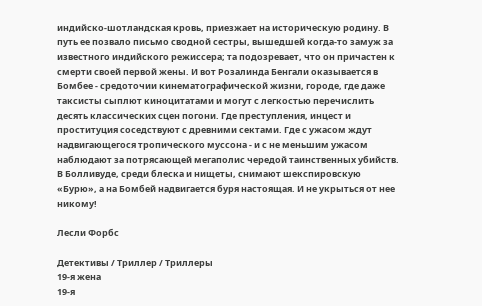индийско-шотландская кровь, приезжает на историческую родину. В путь ее позвало письмо сводной сестры, вышедшей когда-то замуж за известного индийского режиссера; та подозревает, что он причастен к смерти своей первой жены. И вот Розалинда Бенгали оказывается в Бомбее - средоточии кинематографической жизни, городе, где даже таксисты сыплют киноцитатами и могут с легкостью перечислить десять классических сцен погони. Где преступления, инцест и проституция соседствуют с древними сектами. Где с ужасом ждут надвигающегося тропического муссона - и с не меньшим ужасом наблюдают за потрясающей мегаполис чередой таинственных убийств. В Болливуде, среди блеска и нищеты, снимают шекспировскую «Бурю», а на Бомбей надвигается буря настоящая. И не укрыться от нее никому!

Лесли Форбс

Детективы / Триллер / Триллеры
19-я жена
19-я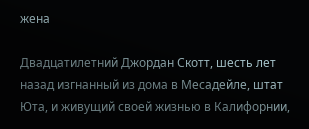жена

Двадцатилетний Джордан Скотт, шесть лет назад изгнанный из дома в Месадейле, штат Юта, и живущий своей жизнью в Калифорнии,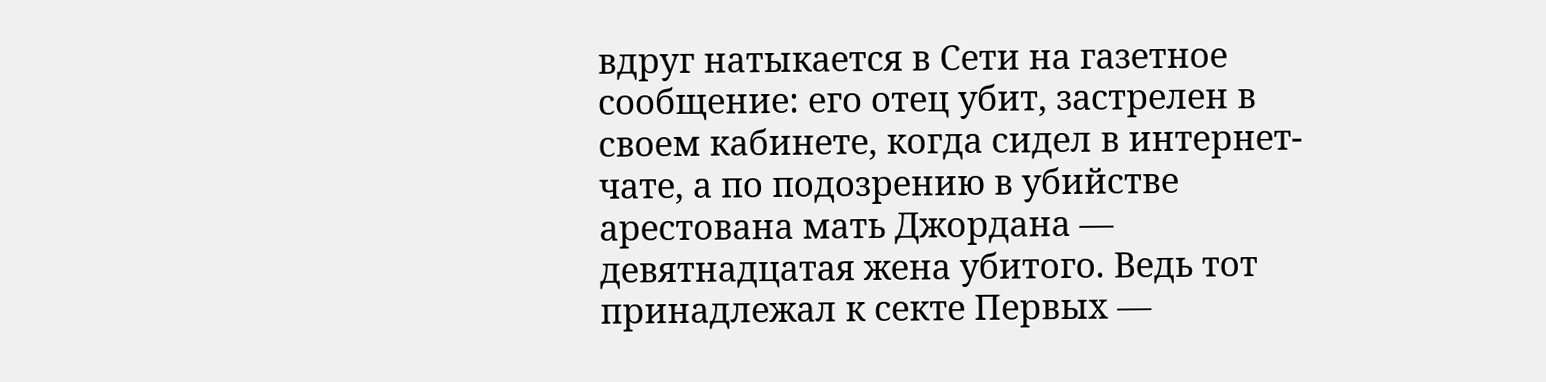вдруг натыкается в Сети на газетное сообщение: его отец убит, застрелен в своем кабинете, когда сидел в интернет-чате, а по подозрению в убийстве арестована мать Джордана — девятнадцатая жена убитого. Ведь тот принадлежал к секте Первых —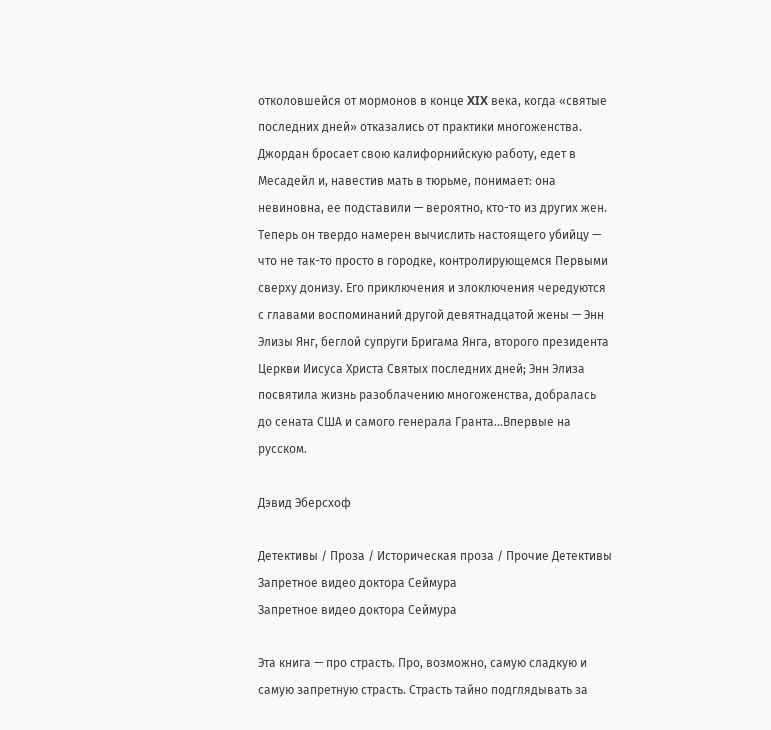отколовшейся от мормонов в конце XIX века, когда «святые последних дней» отказались от практики многоженства. Джордан бросает свою калифорнийскую работу, едет в Месадейл и, навестив мать в тюрьме, понимает: она невиновна, ее подставили — вероятно, кто-то из других жен. Теперь он твердо намерен вычислить настоящего убийцу — что не так-то просто в городке, контролирующемся Первыми сверху донизу. Его приключения и злоключения чередуются с главами воспоминаний другой девятнадцатой жены — Энн Элизы Янг, беглой супруги Бригама Янга, второго президента Церкви Иисуса Христа Святых последних дней; Энн Элиза посвятила жизнь разоблачению многоженства, добралась до сената США и самого генерала Гранта…Впервые на русском.

Дэвид Эберсхоф

Детективы / Проза / Историческая проза / Прочие Детективы
Запретное видео доктора Сеймура
Запретное видео доктора Сеймура

Эта книга — про страсть. Про, возможно, самую сладкую и самую запретную страсть. Страсть тайно подглядывать за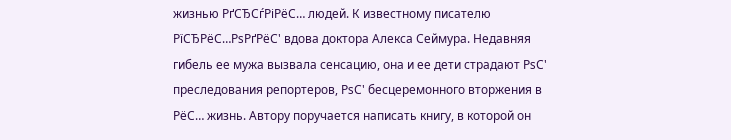жизнью РґСЂСѓРіРёС… людей. К известному писателю РїСЂРёС…РѕРґРёС' вдова доктора Алекса Сеймура. Недавняя гибель ее мужа вызвала сенсацию, она и ее дети страдают РѕС' преследования репортеров, РѕС' бесцеремонного вторжения в РёС… жизнь. Автору поручается написать книгу, в которой он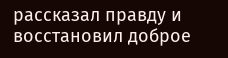рассказал правду и восстановил доброе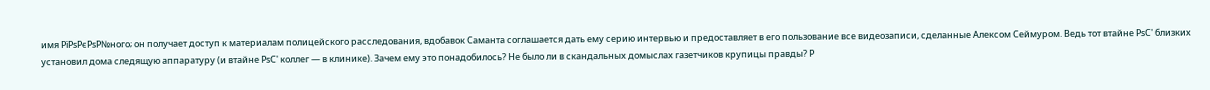имя РїРѕРєРѕР№ного; он получает доступ к материалам полицейского расследования, вдобавок Саманта соглашается дать ему серию интервью и предоставляет в его пользование все видеозаписи, сделанные Алексом Сеймуром. Ведь тот втайне РѕС' близких установил дома следящую аппаратуру (и втайне РѕС' коллег — в клинике). Зачем ему это понадобилось? Не было ли в скандальных домыслах газетчиков крупицы правды? Р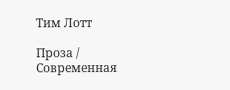Тим Лотт

Проза / Современная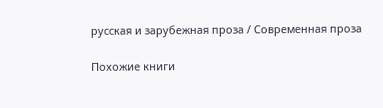русская и зарубежная проза / Современная проза

Похожие книги